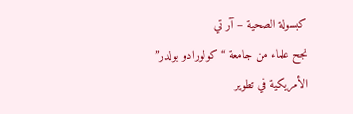كبسولة الصحية – آر تي
نجح علماء من جامعة “كولورادو بولدر” الأمريكية في تطوير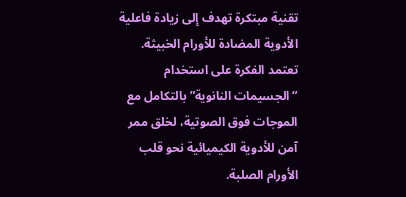تقنية مبتكرة تهدف إلى زيادة فاعلية الأدوية المضادة للأورام الخبيثة.
تعتمد الفكرة على استخدام “الجسيمات النانوية” بالتكامل مع الموجات فوق الصوتية، لخلق ممر آمن للأدوية الكيميائية نحو قلب الأورام الصلبة.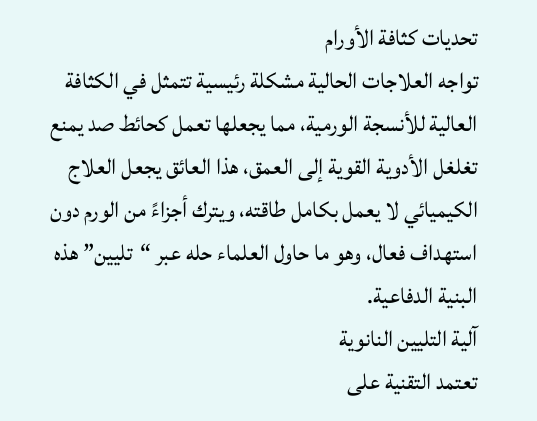تحديات كثافة الأورام
تواجه العلاجات الحالية مشكلة رئيسية تتمثل في الكثافة العالية للأنسجة الورمية، مما يجعلها تعمل كحائط صد يمنع تغلغل الأدوية القوية إلى العمق، هذا العائق يجعل العلاج الكيميائي لا يعمل بكامل طاقته، ويترك أجزاءً من الورم دون استهداف فعال، وهو ما حاول العلماء حله عبر “تليين” هذه البنية الدفاعية.
آلية التليين النانوية
تعتمد التقنية على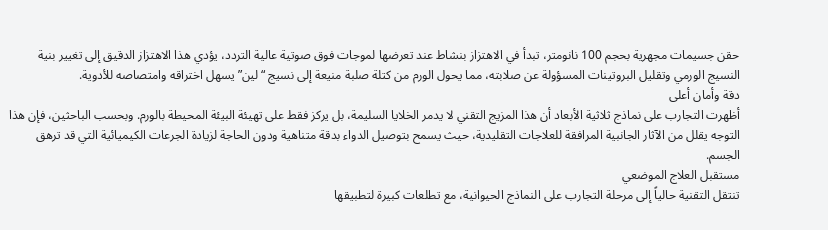حقن جسيمات مجهرية بحجم 100 نانومتر، تبدأ في الاهتزاز بنشاط عند تعرضها لموجات فوق صوتية عالية التردد، يؤدي هذا الاهتزاز الدقيق إلى تغيير بنية النسيج الورمي وتقليل البروتينات المسؤولة عن صلابته، مما يحول الورم من كتلة صلبة منيعة إلى نسيج “لين” يسهل اختراقه وامتصاصه للأدوية.
دقة وأمان أعلى
أظهرت التجارب على نماذج ثلاثية الأبعاد أن هذا المزيج التقني لا يدمر الخلايا السليمة، بل يركز فقط على تهيئة البيئة المحيطة بالورم. وبحسب الباحثين، فإن هذا التوجه يقلل من الآثار الجانبية المرافقة للعلاجات التقليدية، حيث يسمح بتوصيل الدواء بدقة متناهية ودون الحاجة لزيادة الجرعات الكيميائية التي قد ترهق الجسم.
مستقبل العلاج الموضعي
تنتقل التقنية حالياً إلى مرحلة التجارب على النماذج الحيوانية، مع تطلعات كبيرة لتطبيقها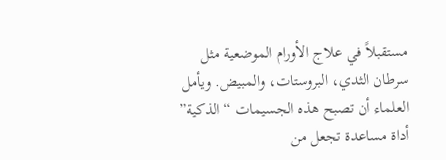مستقبلاً في علاج الأورام الموضعية مثل سرطان الثدي، البروستات، والمبيض. ويأمل العلماء أن تصبح هذه الجسيمات “الذكية” أداة مساعدة تجعل من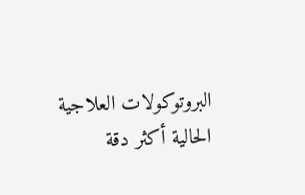البروتوكولات العلاجية الحالية أكثر دقة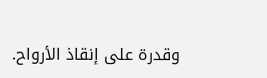وقدرة على إنقاذ الأرواح.